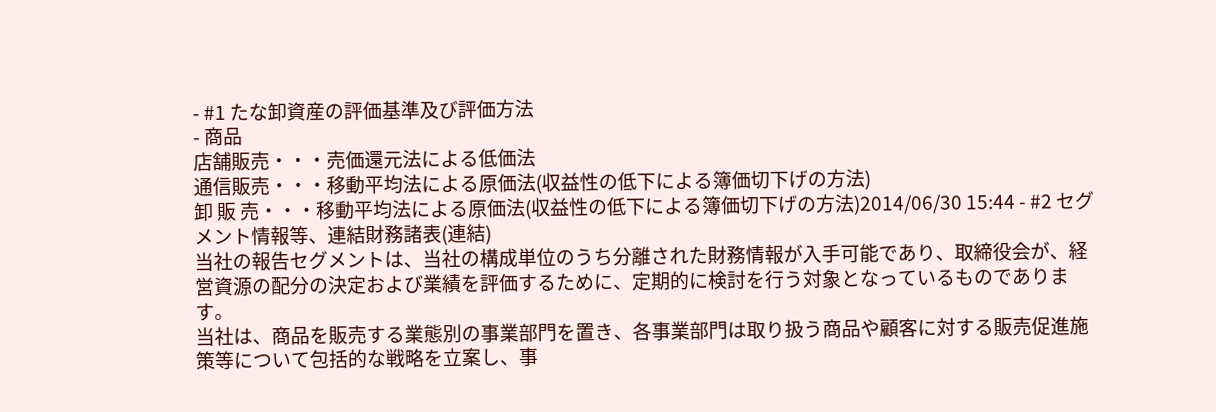- #1 たな卸資産の評価基準及び評価方法
- 商品
店舗販売・・・売価還元法による低価法
通信販売・・・移動平均法による原価法(収益性の低下による簿価切下げの方法)
卸 販 売・・・移動平均法による原価法(収益性の低下による簿価切下げの方法)2014/06/30 15:44 - #2 セグメント情報等、連結財務諸表(連結)
当社の報告セグメントは、当社の構成単位のうち分離された財務情報が入手可能であり、取締役会が、経営資源の配分の決定および業績を評価するために、定期的に検討を行う対象となっているものであります。
当社は、商品を販売する業態別の事業部門を置き、各事業部門は取り扱う商品や顧客に対する販売促進施策等について包括的な戦略を立案し、事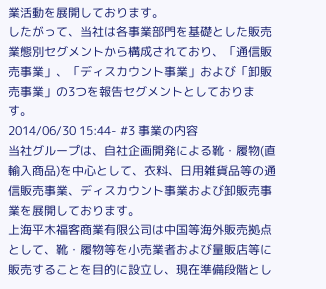業活動を展開しております。
したがって、当社は各事業部門を基礎とした販売業態別セグメントから構成されており、「通信販売事業」、「ディスカウント事業」および「卸販売事業」の3つを報告セグメントとしております。
2014/06/30 15:44- #3 事業の内容
当社グループは、自社企画開発による靴・履物(直輸入商品)を中心として、衣料、日用雑貨品等の通信販売事業、ディスカウント事業および卸販売事業を展開しております。
上海平木福客商業有限公司は中国等海外販売拠点として、靴・履物等を小売業者および量販店等に販売することを目的に設立し、現在準備段階とし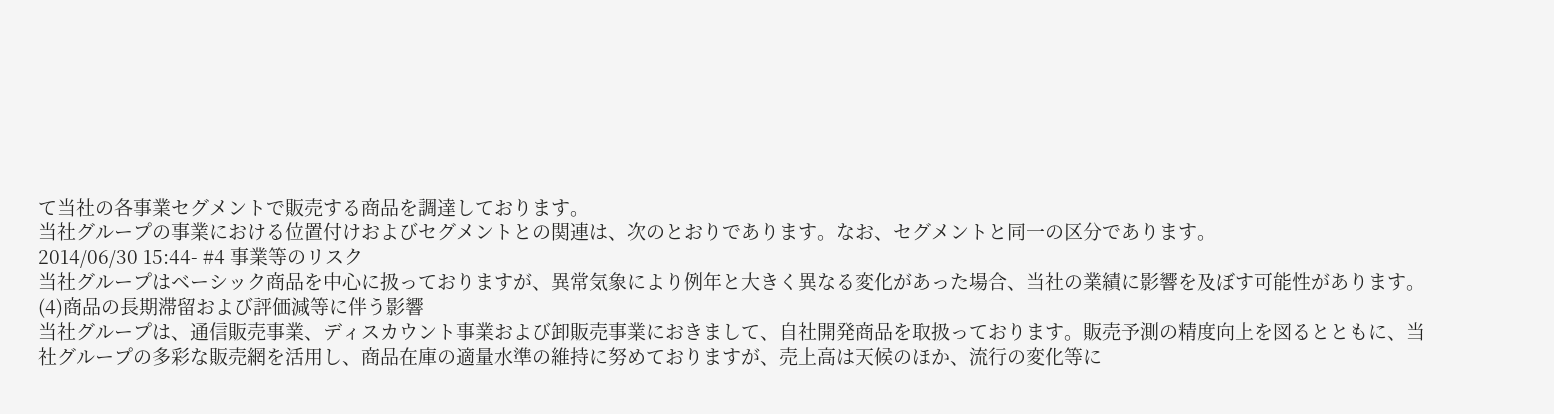て当社の各事業セグメントで販売する商品を調達しております。
当社グループの事業における位置付けおよびセグメントとの関連は、次のとおりであります。なお、セグメントと同一の区分であります。
2014/06/30 15:44- #4 事業等のリスク
当社グループはベーシック商品を中心に扱っておりますが、異常気象により例年と大きく異なる変化があった場合、当社の業績に影響を及ぼす可能性があります。
(4)商品の長期滞留および評価減等に伴う影響
当社グループは、通信販売事業、ディスカウント事業および卸販売事業におきまして、自社開発商品を取扱っております。販売予測の精度向上を図るとともに、当社グループの多彩な販売網を活用し、商品在庫の適量水準の維持に努めておりますが、売上高は天候のほか、流行の変化等に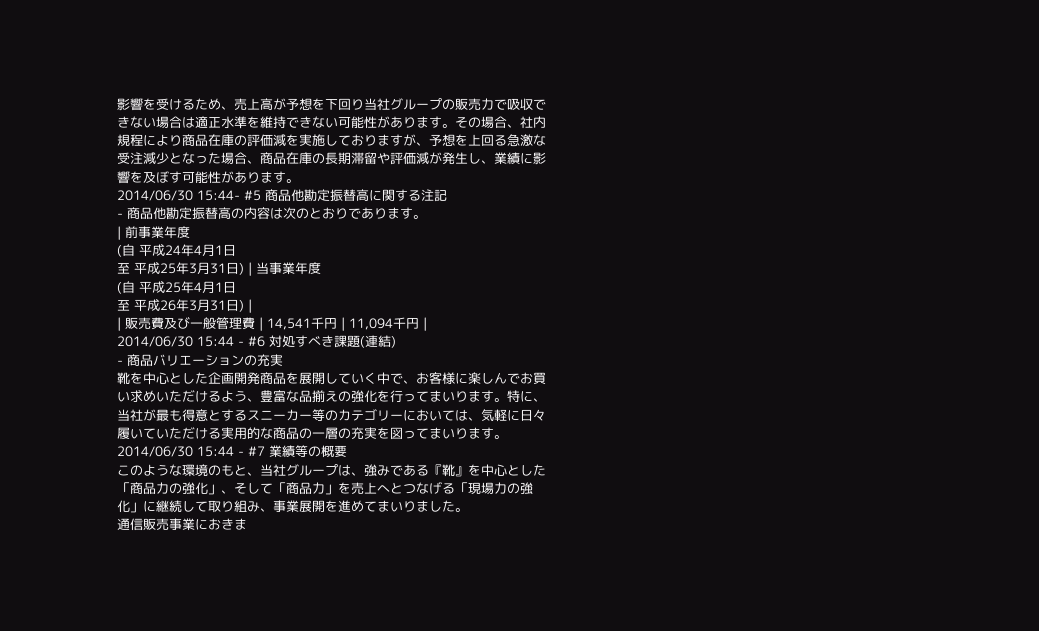影響を受けるため、売上高が予想を下回り当社グループの販売力で吸収できない場合は適正水準を維持できない可能性があります。その場合、社内規程により商品在庫の評価減を実施しておりますが、予想を上回る急激な受注減少となった場合、商品在庫の長期滞留や評価減が発生し、業績に影響を及ぼす可能性があります。
2014/06/30 15:44- #5 商品他勘定振替高に関する注記
- 商品他勘定振替高の内容は次のとおりであります。
| 前事業年度
(自 平成24年4月1日
至 平成25年3月31日) | 当事業年度
(自 平成25年4月1日
至 平成26年3月31日) |
| 販売費及び一般管理費 | 14,541千円 | 11,094千円 |
2014/06/30 15:44 - #6 対処すべき課題(連結)
- 商品バリエーションの充実
靴を中心とした企画開発商品を展開していく中で、お客様に楽しんでお買い求めいただけるよう、豊富な品揃えの強化を行ってまいります。特に、当社が最も得意とするスニーカー等のカテゴリーにおいては、気軽に日々履いていただける実用的な商品の一層の充実を図ってまいります。2014/06/30 15:44 - #7 業績等の概要
このような環境のもと、当社グループは、強みである『靴』を中心とした「商品力の強化」、そして「商品力」を売上へとつなげる「現場力の強化」に継続して取り組み、事業展開を進めてまいりました。
通信販売事業におきま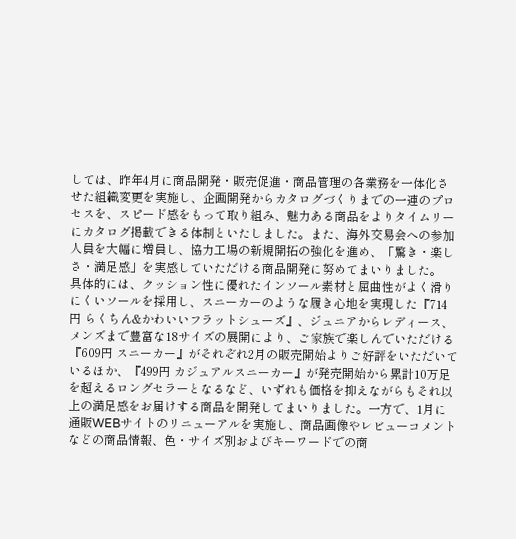しては、昨年4月に商品開発・販売促進・商品管理の各業務を一体化させた組織変更を実施し、企画開発からカタログづくりまでの一連のプロセスを、スピード感をもって取り組み、魅力ある商品をよりタイムリーにカタログ掲載できる体制といたしました。また、海外交易会への参加人員を大幅に増員し、協力工場の新規開拓の強化を進め、「驚き・楽しさ・満足感」を実感していただける商品開発に努めてまいりました。
具体的には、クッション性に優れたインソール素材と屈曲性がよく滑りにくいソールを採用し、スニーカーのような履き心地を実現した『714円 らくちん&かわいいフラットシューズ』、ジュニアからレディース、メンズまで豊富な18サイズの展開により、ご家族で楽しんでいただける『609円 スニーカー』がそれぞれ2月の販売開始よりご好評をいただいているほか、『499円 カジュアルスニーカー』が発売開始から累計10万足を超えるロングセラーとなるなど、いずれも価格を抑えながらもそれ以上の満足感をお届けする商品を開発してまいりました。一方で、1月に通販WEBサイトのリニューアルを実施し、商品画像やレビューコメントなどの商品情報、色・サイズ別およびキーワードでの商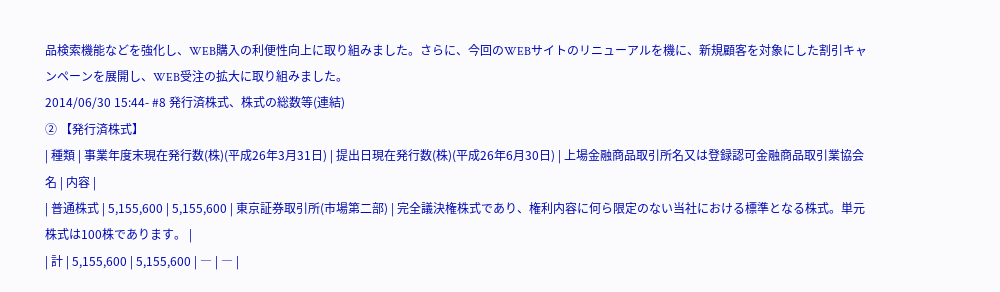品検索機能などを強化し、WEB購入の利便性向上に取り組みました。さらに、今回のWEBサイトのリニューアルを機に、新規顧客を対象にした割引キャンペーンを展開し、WEB受注の拡大に取り組みました。
2014/06/30 15:44- #8 発行済株式、株式の総数等(連結)
② 【発行済株式】
| 種類 | 事業年度末現在発行数(株)(平成26年3月31日) | 提出日現在発行数(株)(平成26年6月30日) | 上場金融商品取引所名又は登録認可金融商品取引業協会名 | 内容 |
| 普通株式 | 5,155,600 | 5,155,600 | 東京証券取引所(市場第二部) | 完全議決権株式であり、権利内容に何ら限定のない当社における標準となる株式。単元株式は100株であります。 |
| 計 | 5,155,600 | 5,155,600 | ― | ― |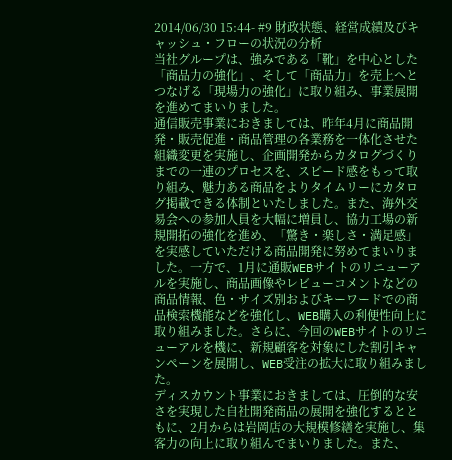2014/06/30 15:44- #9 財政状態、経営成績及びキャッシュ・フローの状況の分析
当社グループは、強みである「靴」を中心とした「商品力の強化」、そして「商品力」を売上へとつなげる「現場力の強化」に取り組み、事業展開を進めてまいりました。
通信販売事業におきましては、昨年4月に商品開発・販売促進・商品管理の各業務を一体化させた組織変更を実施し、企画開発からカタログづくりまでの一連のプロセスを、スピード感をもって取り組み、魅力ある商品をよりタイムリーにカタログ掲載できる体制といたしました。また、海外交易会への参加人員を大幅に増員し、協力工場の新規開拓の強化を進め、「驚き・楽しさ・満足感」を実感していただける商品開発に努めてまいりました。一方で、1月に通販WEBサイトのリニューアルを実施し、商品画像やレビューコメントなどの商品情報、色・サイズ別およびキーワードでの商品検索機能などを強化し、WEB購入の利便性向上に取り組みました。さらに、今回のWEBサイトのリニューアルを機に、新規顧客を対象にした割引キャンペーンを展開し、WEB受注の拡大に取り組みました。
ディスカウント事業におきましては、圧倒的な安さを実現した自社開発商品の展開を強化するとともに、2月からは岩岡店の大規模修繕を実施し、集客力の向上に取り組んでまいりました。また、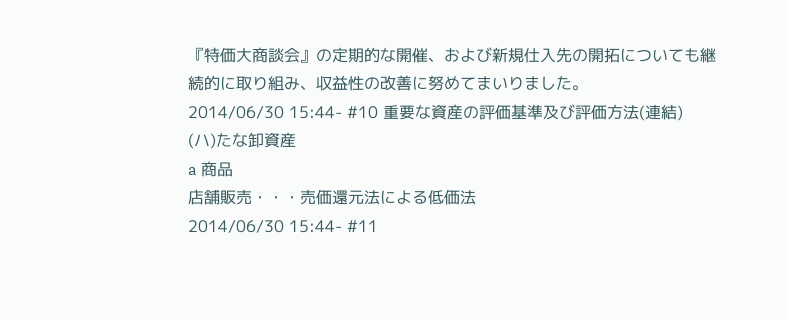『特価大商談会』の定期的な開催、および新規仕入先の開拓についても継続的に取り組み、収益性の改善に努めてまいりました。
2014/06/30 15:44- #10 重要な資産の評価基準及び評価方法(連結)
(ハ)たな卸資産
a 商品
店舗販売・・・売価還元法による低価法
2014/06/30 15:44- #11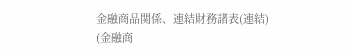金融商品関係、連結財務諸表(連結)
(金融商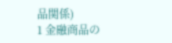品関係)
1 金融商品の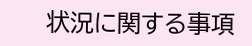状況に関する事項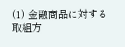(1) 金融商品に対する取組方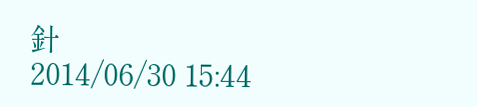針
2014/06/30 15:44